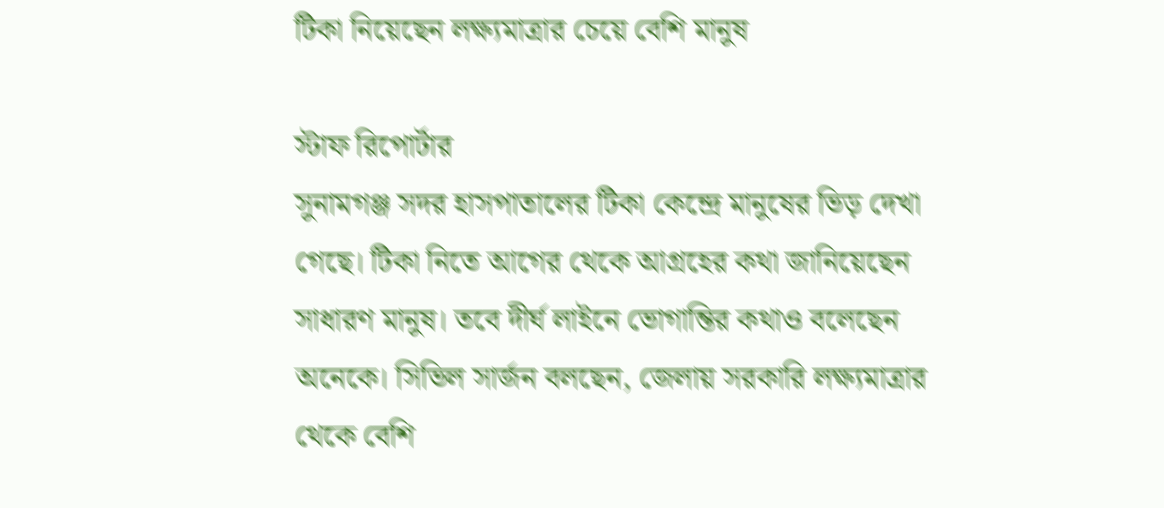টিকা নিয়েছেন লক্ষ্যমাত্রার চেয়ে বেশি মানুষ

স্টাফ রিপোর্টার
সুনামগঞ্জ সদর হাসপাতালের টিকা কেন্দ্রে মানুষের ভিড় দেখা গেছে। টিকা নিতে আগের থেকে আগ্রহের কথা জানিয়েছেন সাধারণ মানুষ। তবে দীর্ঘ লাইনে ভোগান্তির কথাও বলেছেন অনেকে। সিভিল সার্জন বলছেন, জেলায় সরকারি লক্ষ্যমাত্রার থেকে বেশি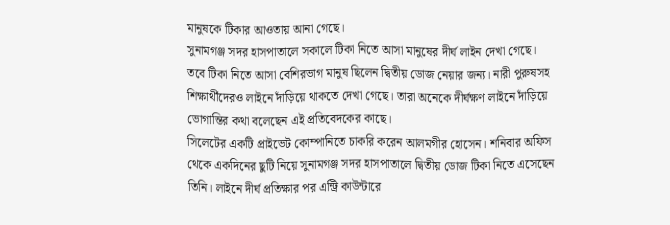মানুষকে টিকার আওতায় আনা গেছে।
সুনামগঞ্জ সদর হাসপাতালে সকালে টিকা নিতে আসা মানুষের দীর্ঘ লাইন দেখা গেছে। তবে টিকা নিতে আসা বেশিরভাগ মানুষ ছিলেন দ্বিতীয় ডোজ নেয়ার জন্য। নারী পুরুষসহ শিক্ষার্থীদেরও লাইনে দাঁড়িয়ে থাকতে দেখা গেছে। তারা অনেকে দীর্ঘক্ষণ লাইনে দাঁড়িয়ে ভোগান্তির কথা বলেছেন এই প্রতিবেদকের কাছে।
সিলেটের একটি প্রাইভেট কোম্পানিতে চাকরি করেন আলমগীর হোসেন। শনিবার অফিস থেকে একদিনের ছুটি নিয়ে সুনামগঞ্জ সদর হাসপাতালে দ্বিতীয় ডোজ টিকা নিতে এসেছেন তিনি। লাইনে দীর্ঘ প্রতিক্ষার পর এন্ট্রি কাউন্টারে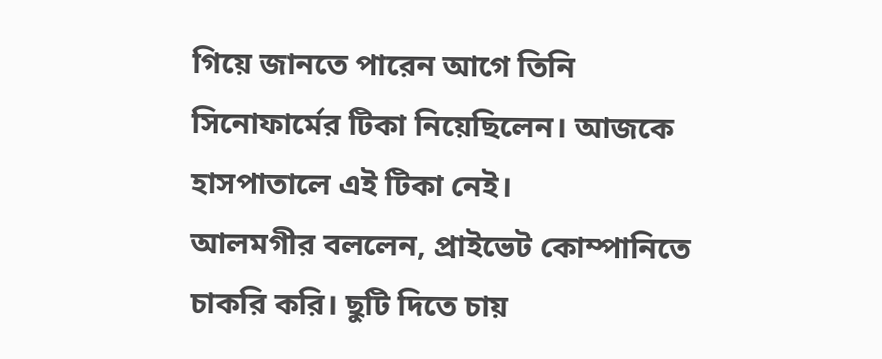গিয়ে জানতে পারেন আগে তিনি সিনোফার্মের টিকা নিয়েছিলেন। আজকে হাসপাতালে এই টিকা নেই।
আলমগীর বললেন, প্রাইভেট কোম্পানিতে চাকরি করি। ছুটি দিতে চায়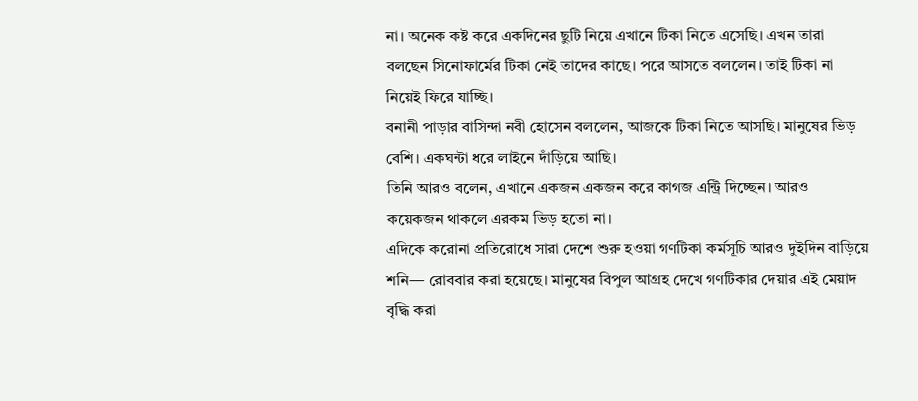না। অনেক কষ্ট করে একদিনের ছুটি নিয়ে এখানে টিকা নিতে এসেছি। এখন তারা বলছেন সিনোফার্মের টিকা নেই তাদের কাছে। পরে আসতে বললেন। তাই টিকা না নিয়েই ফিরে যাচ্ছি।
বনানী পাড়ার বাসিন্দা নবী হোসেন বললেন, আজকে টিকা নিতে আসছি। মানুষের ভিড় বেশি। একঘন্টা ধরে লাইনে দাঁড়িয়ে আছি।
তিনি আরও বলেন, এখানে একজন একজন করে কাগজ এন্ট্রি দিচ্ছেন। আরও কয়েকজন থাকলে এরকম ভিড় হতো না।
এদিকে করোনা প্রতিরোধে সারা দেশে শুরু হওয়া গণটিকা কর্মসূচি আরও দুইদিন বাড়িয়ে শনি— রোববার করা হয়েছে। মানুষের বিপুল আগ্রহ দেখে গণটিকার দেয়ার এই মেয়াদ বৃদ্ধি করা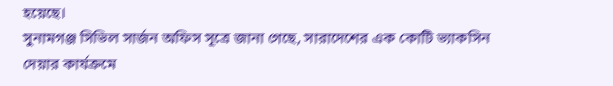হয়েছে।
সুনামগঞ্জ সিভিল সার্জন অফিস সূত্রে জানা গেছে, সারাদেশের এক কোটি ভ্যাকসিন দেয়ার কার্যক্রমে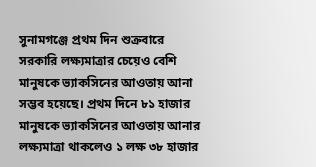সুনামগঞ্জে প্রথম দিন শুক্রবারে সরকারি লক্ষ্যমাত্রার চেয়েও বেশি মানুষকে ভ্যাকসিনের আওতায় আনা সম্ভব হয়েছে। প্রথম দিনে ৮১ হাজার মানুষকে ভ্যাকসিনের আওতায় আনার লক্ষ্যমাত্রা থাকলেও ১ লক্ষ ৩৮ হাজার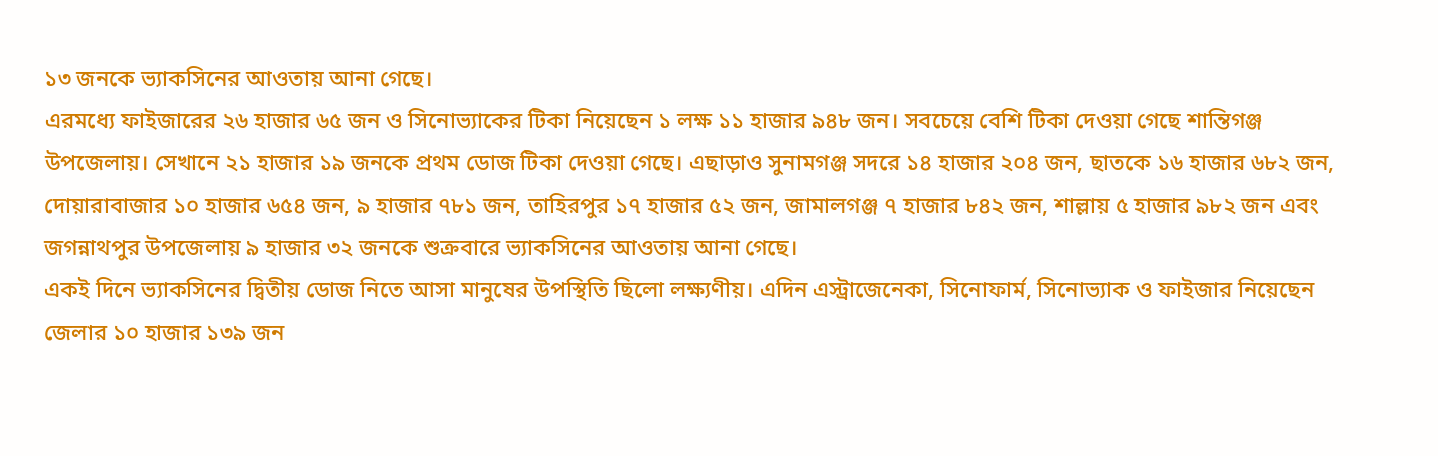১৩ জনকে ভ্যাকসিনের আওতায় আনা গেছে।
এরমধ্যে ফাইজারের ২৬ হাজার ৬৫ জন ও সিনোভ্যাকের টিকা নিয়েছেন ১ লক্ষ ১১ হাজার ৯৪৮ জন। সবচেয়ে বেশি টিকা দেওয়া গেছে শান্তিগঞ্জ উপজেলায়। সেখানে ২১ হাজার ১৯ জনকে প্রথম ডোজ টিকা দেওয়া গেছে। এছাড়াও সুনামগঞ্জ সদরে ১৪ হাজার ২০৪ জন, ছাতকে ১৬ হাজার ৬৮২ জন, দোয়ারাবাজার ১০ হাজার ৬৫৪ জন, ৯ হাজার ৭৮১ জন, তাহিরপুর ১৭ হাজার ৫২ জন, জামালগঞ্জ ৭ হাজার ৮৪২ জন, শাল্লায় ৫ হাজার ৯৮২ জন এবং জগন্নাথপুর উপজেলায় ৯ হাজার ৩২ জনকে শুক্রবারে ভ্যাকসিনের আওতায় আনা গেছে।
একই দিনে ভ্যাকসিনের দ্বিতীয় ডোজ নিতে আসা মানুষের উপস্থিতি ছিলো লক্ষ্যণীয়। এদিন এস্ট্রাজেনেকা, সিনোফার্ম, সিনোভ্যাক ও ফাইজার নিয়েছেন জেলার ১০ হাজার ১৩৯ জন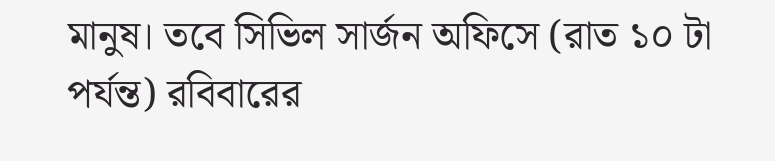মানুষ। তবে সিভিল সার্জন অফিসে (রাত ১০ টা পর্যন্ত) রবিবারের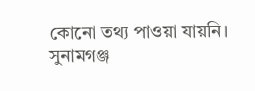কোনো তথ্য পাওয়া যায়নি।
সুনামগঞ্জ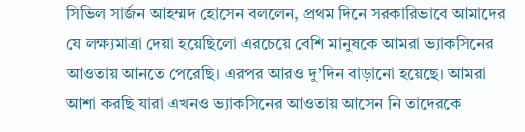সিভিল সার্জন আহম্মদ হোসেন বললেন, প্রথম দিনে সরকারিভাবে আমাদের যে লক্ষ্যমাত্রা দেয়া হয়েছিলো এরচেয়ে বেশি মানুষকে আমরা ভ্যাকসিনের আওতায় আনতে পেরেছি। এরপর আরও দু’দিন বাড়ানো হয়েছে। আমরা আশা করছি যারা এখনও ভ্যাকসিনের আওতায় আসেন নি তাদেরকে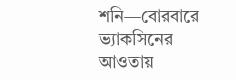শনি—বোরবারে ভ্যাকসিনের আওতায়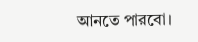আনতে পারবো।